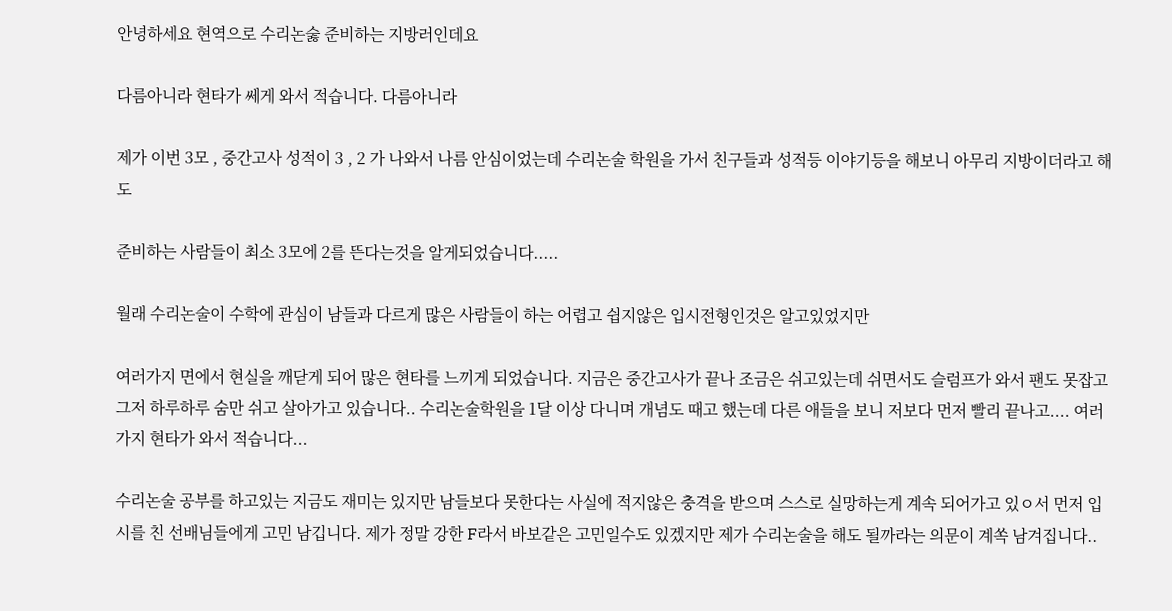안녕하세요 현역으로 수리논숧 준비하는 지방러인데요

다름아니라 현타가 쎄게 와서 적습니다. 다름아니라

제가 이번 3모 , 중간고사 성적이 3 , 2 가 나와서 나름 안심이었는데 수리논술 학원을 가서 친구들과 성적등 이야기등을 해보니 아무리 지방이더라고 해도

준비하는 사람들이 최소 3모에 2를 뜬다는것을 알게되었습니다.....

월래 수리논술이 수학에 관심이 남들과 다르게 많은 사람들이 하는 어렵고 쉽지않은 입시전형인것은 알고있었지만

여러가지 면에서 현실을 깨닫게 되어 많은 현타를 느끼게 되었습니다. 지금은 중간고사가 끝나 조금은 쉬고있는데 쉬면서도 슬럼프가 와서 팬도 못잡고 그저 하루하루 숨만 쉬고 살아가고 있습니다.. 수리논술학원을 1달 이상 다니며 개념도 때고 했는데 다른 애들을 보니 저보다 먼저 빨리 끝나고.... 여러가지 현타가 와서 적습니다...

수리논술 공부를 하고있는 지금도 재미는 있지만 남들보다 못한다는 사실에 적지않은 충격을 받으며 스스로 실망하는게 계속 되어가고 있ㅇ서 먼저 입시를 친 선배님들에게 고민 남깁니다. 제가 정말 강한 F라서 바보같은 고민일수도 있겠지만 제가 수리논술을 해도 될까라는 의문이 계쏙 남겨집니다..